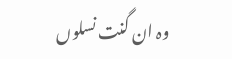وہ ان گنت نسلوں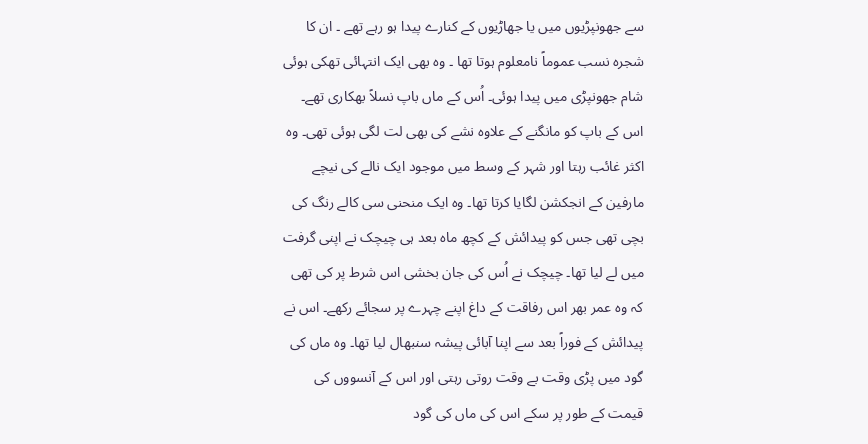سے جھونپڑیوں میں یا جھاڑیوں کے کنارے پیدا ہو رہے تھے ۔ ان کا شجرہ نسب عموماً نامعلوم ہوتا تھا ۔ وہ بھی ایک انتہائی تھکی ہوئی شام جھونپڑی میں پیدا ہوئی۔ اُس کے ماں باپ نسلاً بھکاری تھے۔ اس کے باپ کو مانگنے کے علاوہ نشے کی بھی لت لگی ہوئی تھی۔ وہ اکثر غائب رہتا اور شہر کے وسط میں موجود ایک نالے کی نیچے مارفین کے انجکشن لگایا کرتا تھا۔ وہ ایک منحنی سی کالے رنگ کی بچی تھی جس کو پیدائش کے کچھ ماہ بعد ہی چیچک نے اپنی گرفت میں لے لیا تھا۔ چیچک نے اُس کی جان بخشی اس شرط پر کی تھی کہ وہ عمر بھر اس رفاقت کے داغ اپنے چہرے پر سجائے رکھے۔ اس نے پیدائش کے فوراً بعد سے اپنا آبائی پیشہ سنبھال لیا تھا۔ وہ ماں کی گود میں پڑی وقت بے وقت روتی رہتی اور اس کے آنسووں کی قیمت کے طور پر سکے اس کی ماں کی گود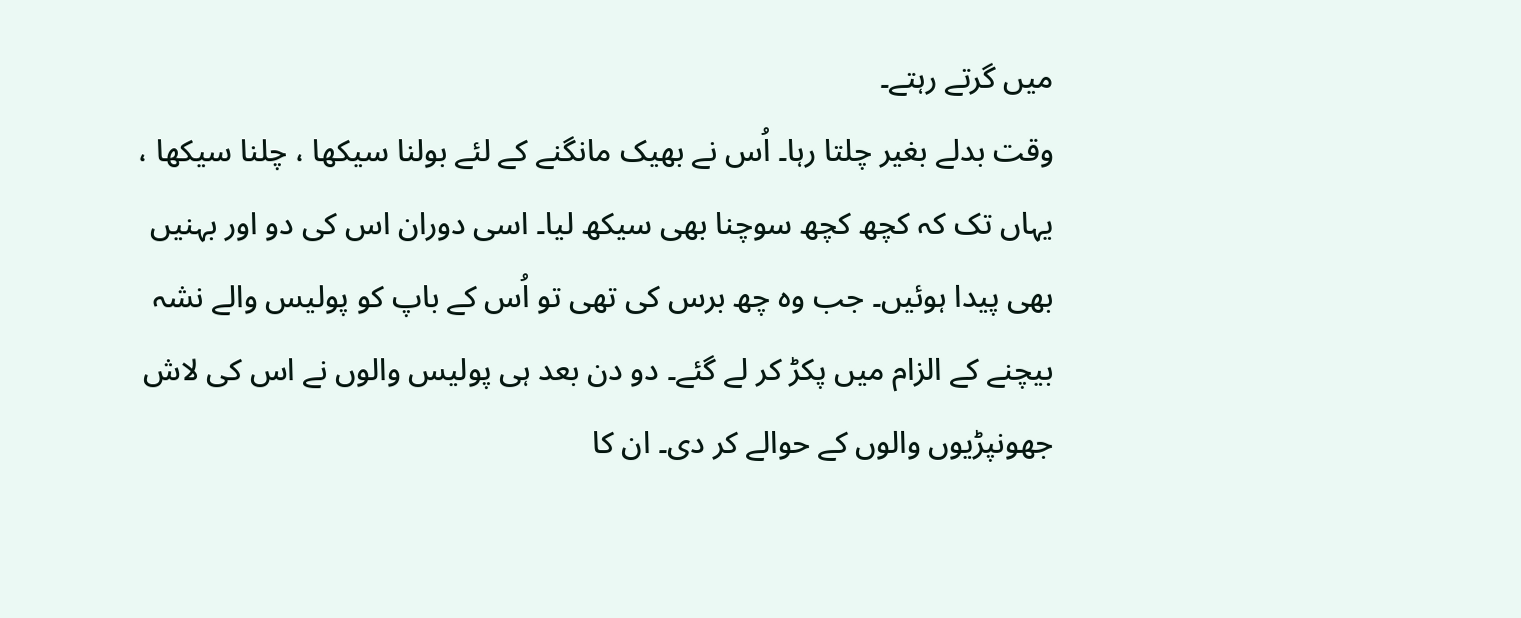میں گرتے رہتے۔
وقت بدلے بغیر چلتا رہا۔ اُس نے بھیک مانگنے کے لئے بولنا سیکھا ، چلنا سیکھا ، یہاں تک کہ کچھ کچھ سوچنا بھی سیکھ لیا۔ اسی دوران اس کی دو اور بہنیں بھی پیدا ہوئیں۔ جب وہ چھ برس کی تھی تو اُس کے باپ کو پولیس والے نشہ بیچنے کے الزام میں پکڑ کر لے گئے۔ دو دن بعد ہی پولیس والوں نے اس کی لاش جھونپڑیوں والوں کے حوالے کر دی۔ ان کا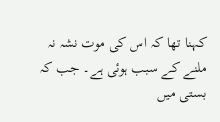کہنا تھا کہ اس کی موت نشہ نہ ملنے کے سبب ہوئی ہے۔ جب کہ بستی میں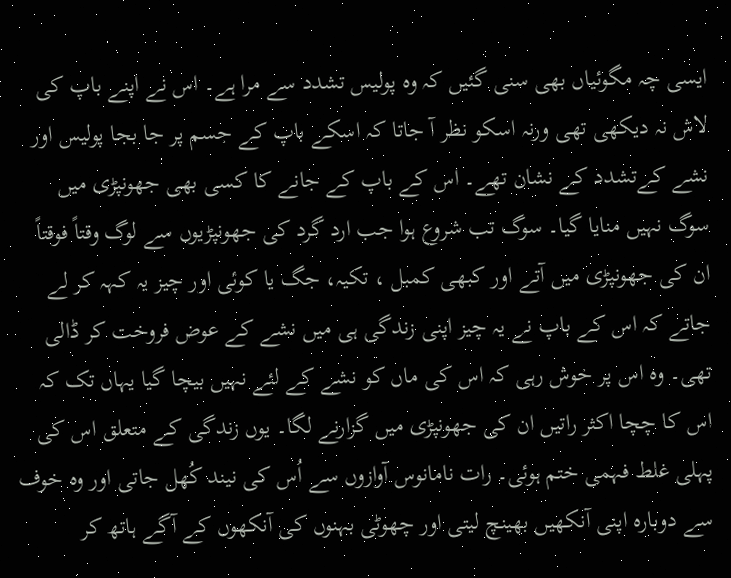ایسی چہ مگوئیاں بھی سنی گئیں کہ وہ پولیس تشدد سے مرا ہے۔ اس نے اپنے باپ کی لاش نہ دیکھی تھی ورنہ اسکو نظر آ جاتا کہ اسکے باپ کے جسم پر جا بجا پولیس اور نشے کےتشدد کے نشان تھے۔ اس کے باپ کے جانے کا کسی بھی جھونپڑی میں سوگ نہیں منایا گیا۔ سوگ تب شروع ہوا جب ارد گرد کی جھونپڑیوں سے لوگ وقتاً فوقتاً ان کی جھونپڑی میں آتے اور کبھی کمبل ، تکیہ، جگ یا کوئی اور چیز یہ کہہ کر لے جاتے کہ اس کے باپ نے یہ چیز اپنی زندگی ہی میں نشے کے عوض فروخت کر ڈالی تھی۔ وہ اس پر خوش رہی کہ اس کی ماں کو نشے کے لئے نہیں بیچا گیا یہاں تک کہ اس کا چچا اکثر راتیں ان کی جھونپڑی میں گزارنے لگا۔ یوں زندگی کے متعلق اس کی پہلی غلط فہمی ختم ہوئی۔ رات نامانوس آوازوں سے اُس کی نیند کُھل جاتی اور وہ خوف سے دوبارہ اپنی آنکھیں بھینچ لیتی اور چھوٹی بہنوں کی آنکھوں کے آگے ہاتھ کر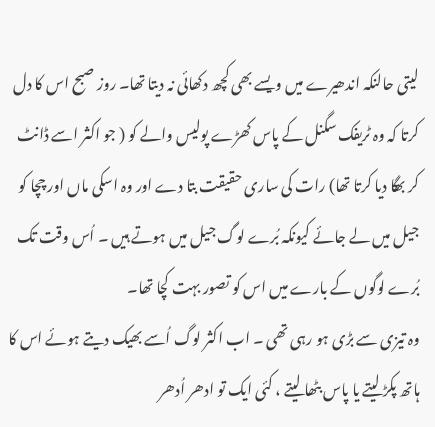لیتی حالنکہ اندھیرے میں ویسے بھی کچھ دکھائی نہ دیتا تھا۔ روز صبح اس کا دل کرتا کہ وہ ٹریفک سگنل کے پاس کھڑے پولیس والے کو ( جو اکثر اسے ڈانٹ کر بھگا دیا کرتا تھا) رات کی ساری حقیقت بتا دے اور وہ اسکی ماں اور چچا کو جیل میں لے جائے کیونکہ بُرے لوگ جیل میں ہوتے ہیں ۔ اُس وقت تک بُرے لوگوں کے بارے میں اس کو تصور بہت کچا تھا۔
وہ تیزی سے بڑی ہو رہی تھی ۔ اب اکثر لوگ اُسے بھیک دیتے ہوئے اس کا ہاتھ پکڑ لیتے یا پاس بٹھا لیتے ، کئی ایک تو ادھر اُدھر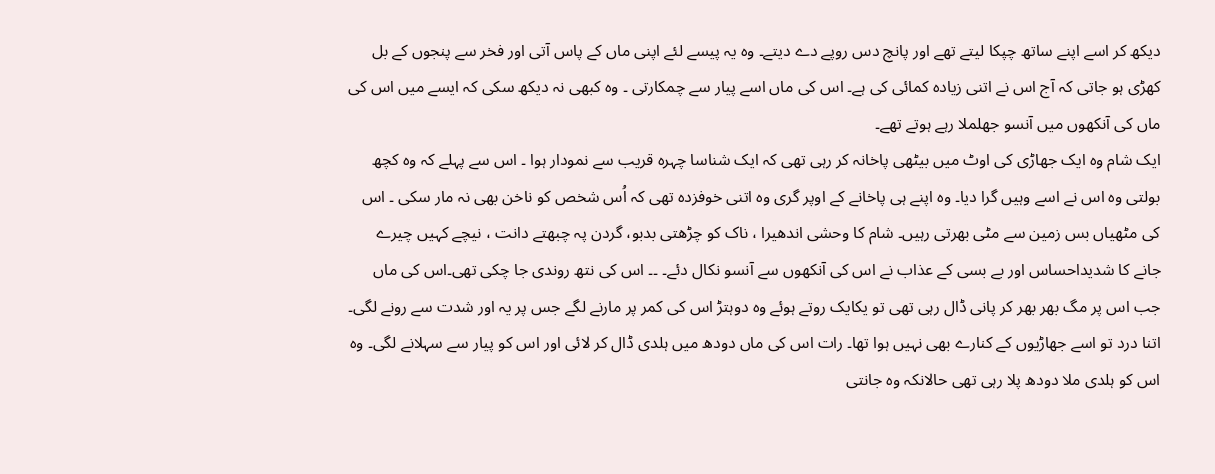دیکھ کر اسے اپنے ساتھ چپکا لیتے تھے اور پانچ دس روپے دے دیتے۔ وہ یہ پیسے لئے اپنی ماں کے پاس آتی اور فخر سے پنجوں کے بل کھڑی ہو جاتی کہ آج اس نے اتنی زیادہ کمائی کی ہے۔ اس کی ماں اسے پیار سے چمکارتی ۔ وہ کبھی نہ دیکھ سکی کہ ایسے میں اس کی ماں کی آنکھوں میں آنسو جھلملا رہے ہوتے تھے۔
ایک شام وہ ایک جھاڑی کی اوٹ میں بیٹھی پاخانہ کر رہی تھی کہ ایک شناسا چہرہ قریب سے نمودار ہوا ۔ اس سے پہلے کہ وہ کچھ بولتی وہ اس نے اسے وہیں گرا دیا۔ وہ اپنے ہی پاخانے کے اوپر گری وہ اتنی خوفزدہ تھی کہ اُس شخص کو ناخن بھی نہ مار سکی ۔ اس کی مٹھیاں بس زمین سے مٹی بھرتی رہیں۔ شام کا وحشی اندھیرا ، ناک کو چڑھتی بدبو، گردن پہ چبھتے دانت ، نیچے کہیں چیرے جانے کا شدیداحساس اور بے بسی کے عذاب نے اس کی آنکھوں سے آنسو نکال دئے۔ ۔۔ اس کی نتھ روندی جا چکی تھی۔اس کی ماں جب اس پر مگ بھر بھر کر پانی ڈال رہی تھی تو یکایک روتے ہوئے وہ دوہتڑ اس کی کمر پر مارنے لگے جس پر یہ اور شدت سے رونے لگی۔ اتنا درد تو اسے جھاڑیوں کے کنارے بھی نہیں ہوا تھا۔ رات اس کی ماں دودھ میں ہلدی ڈال کر لائی اور اس کو پیار سے سہلانے لگی۔ وہ اس کو ہلدی ملا دودھ پلا رہی تھی حالانکہ وہ جانتی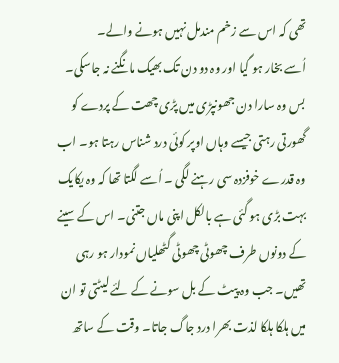تھی کہ اس سے زخم مندمل نہیں ہونے والے۔
اُسے بخار ہو گیا اور وہ دو دن تک بھیک مانگنے نہ جاسکی۔ بس وہ سارا دن جھونپڑی میں پڑی چھت کے پردے کو گھورتی رہتی جیسے وہاں اوپر کوئی درد شناس رہتا ہو۔ اب وہ قدرے خوفزدہ سی رہنے لگی ۔ اُسے لگتا تھا کہ وہ یکایک بہت بڑی ہو گئی ہے بالکل اپنی ماں جتنی۔ اس کے سینے کے دونوں طرف چھوٹی چھوٹی گٹھلیاں نمودار ہو رہی تھیں۔ جب وہ پیٹ کے بل سونے کے لئے لیٹتی تو ان میں ہلکا ہلکا لذت بھرا درد جاگ جاتا۔ وقت کے ساتھ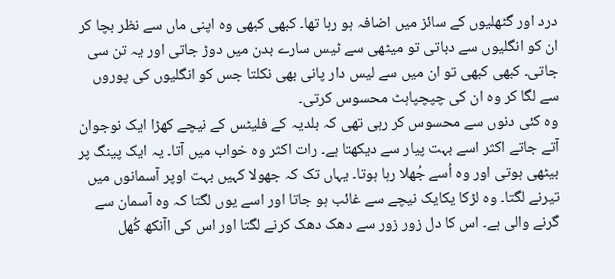درد اور گٹھلیوں کے سائز میں اضافہ ہو رہا تھا۔ کبھی کبھی وہ اپنی ماں سے نظر بچا کر ان کو انگلیوں سے دباتی تو میٹھی سے ٹیس سارے بدن میں دوڑ جاتی اور یہ تن سی جاتی۔ کبھی کبھی تو ان میں سے لیس دار پانی بھی نکلتا جس کو انگلیوں کی پوروں سے لگا کر وہ ان کی چپچپاہٹ محسوس کرتی۔
وہ کئی دنوں سے محسوس کر رہی تھی کہ بلدیہ کے فلیٹس کے نیچے کھڑا ایک نوجوان آتے جاتے اکثر اسے بہت پیار سے دیکھتا ہے۔ رات اکثر وہ خواب میں آتا۔ یہ ایک پینگ پر بیٹھی ہوتی اور وہ اُسے جُھلا رہا ہوتا۔ یہاں تک کہ جھولا کہیں بہت اوپر آسمانوں میں تیرنے لگتا۔ وہ لڑکا یکایک نیچے سے غائب ہو جاتا اور اسے یوں لگتا کہ وہ آسمان سے گرنے والی ہے۔ اس کا دل زور زور سے دھک دھک کرنے لگتا اور اس کی اآنکھ کُھل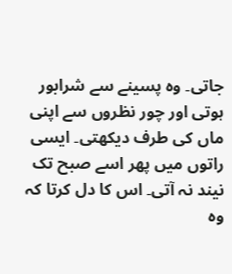جاتی۔ وہ پسینے سے شرابور ہوتی اور چور نظروں سے اپنی ماں کی طرف دیکھتی۔ ایسی راتوں میں پھر اسے صبح تک نیند نہ آتی۔ اس کا دل کرتا کہ وہ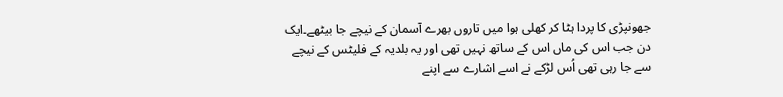جھونپڑی کا پردا ہٹا کر کھلی ہوا میں تاروں بھرے آسمان کے نیچے جا بیٹھے۔ایک دن جب اس کی ماں اس کے ساتھ نہیں تھی اور یہ بلدیہ کے فلیٹس کے نیچے سے جا رہی تھی اُس لڑکے نے اسے اشارے سے اپنے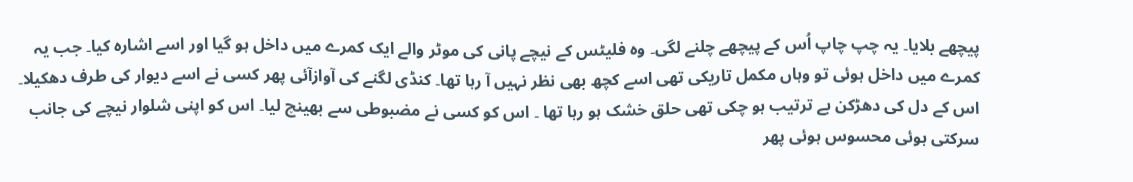پیچھے بلایا۔ یہ چپ چاپ اُس کے پیچھے چلنے لگی۔ وہ فلیٹس کے نیچے پانی کی موٹر والے ایک کمرے میں داخل ہو گیا اور اسے اشارہ کیا۔ جب یہ کمرے میں داخل ہوئی تو وہاں مکمل تاریکی تھی اسے کچھ بھی نظر نہیں آ رہا تھا۔ کنڈی لگنے کی آوازآئی پھر کسی نے اسے دیوار کی طرف دھکیلا۔ اس کے دل کی دھڑکن بے ترتیب ہو چکی تھی حلق خشک ہو رہا تھا ۔ اس کو کسی نے مضبوطی سے بھینچ لیا۔ اس کو اپنی شلوار نیچے کی جانب سرکتی ہوئی محسوس ہوئی پھر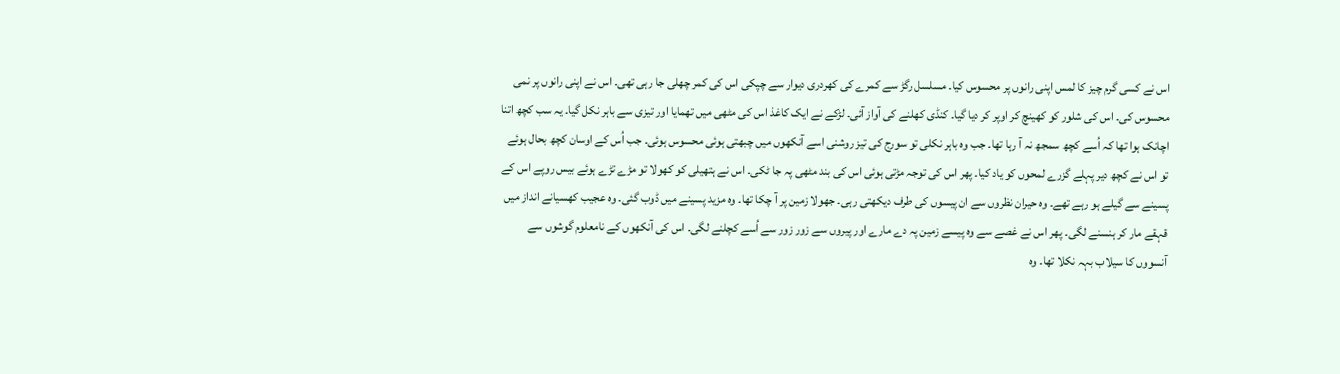اس نے کسی گرم چیز کا لمس اپنی رانوں پر محسوس کیا۔ مسلسل رگڑ سے کمرے کی کھردری دیوار سے چپکی اس کی کمر چھلی جا رہی تھی۔ اس نے اپنی رانوں پر نمی محسوس کی۔ اس کی شلور کو کھینچ کر اوپر کر دیا گیا۔ کنڈی کھلنے کی آواز آئی۔ لڑکے نے ایک کاغذ اس کی مٹھی میں تھمایا اور تیزی سے باہر نکل گیا۔ یہ سب کچھ اتنا اچانک ہوا تھا کہ اُسے کچھ سمجھ نہ آ رہا تھا۔ جب وہ باہر نکلی تو سورج کی تیز روشنی اسے آنکھوں میں چبھتی ہوئی محسوس ہوئی۔ جب اُس کے اوسان کچھ بحال ہوئے تو اس نے کچھ دیر پہلے گزرے لمحوں کو یاد کیا۔ پھر اس کی توجہ مڑتی ہوئی اس کی بند مٹھی پہ جا ٹکی۔ اس نے ہتھیلی کو کھولا تو مڑے تڑے ہوئے بیس روپے اس کے پسینے سے گیلے ہو رہے تھے۔ وہ حیران نظروں سے ان پیسوں کی طرف دیکھتی رہی۔ جھولا زمین پر آ چکا تھا۔ وہ مزید پسینے میں ڈوب گئی۔ وہ عجیب کھسیانے انداز میں قہقے مار کر ہنسنے لگی۔ پھر اس نے غصے سے وہ پیسے زمین پہ دے مارے اور پیروں سے زور زور سے اُسے کچلنے لگی۔ اس کی آنکھوں کے نامعلوم گوشوں سے آنسووں کا سیلاب بہہ نکلا تھا۔ وہ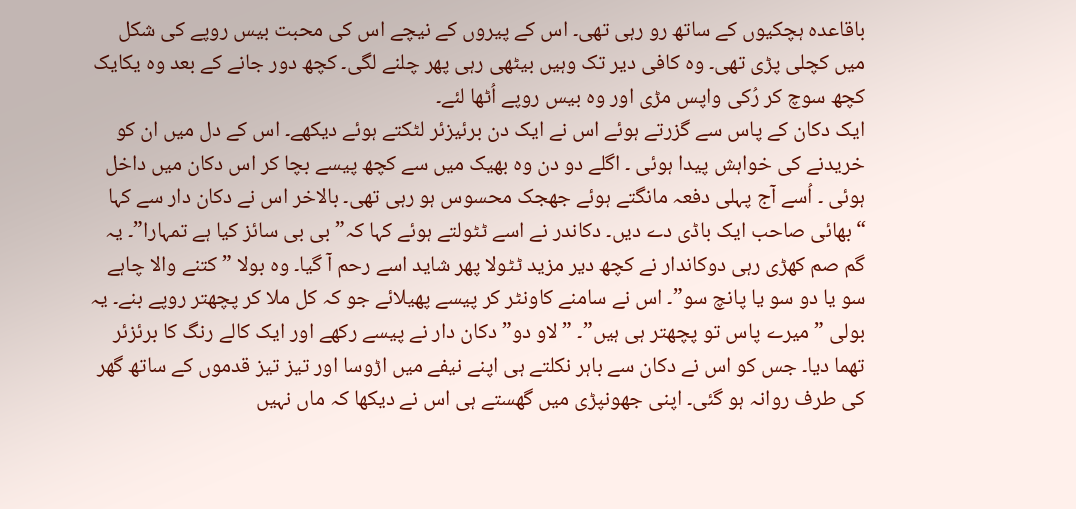باقاعدہ ہچکیوں کے ساتھ رو رہی تھی۔ اس کے پیروں کے نیچے اس کی محبت بیس روپے کی شکل میں کچلی پڑی تھی۔ وہ کافی دیر تک وہیں بیٹھی رہی پھر چلنے لگی۔ کچھ دور جانے کے بعد وہ یکایک کچھ سوچ کر رُکی واپس مڑی اور وہ بیس روپے اُٹھا لئے۔
ایک دکان کے پاس سے گزرتے ہوئے اس نے ایک دن برئیزئر لٹکتے ہوئے دیکھے۔ اس کے دل میں ان کو خریدنے کی خواہش پیدا ہوئی ۔ اگلے دو دن وہ بھیک میں سے کچھ پیسے بچا کر اس دکان میں داخل ہوئی ۔ اُسے آج پہلی دفعہ مانگتے ہوئے جھجک محسوس ہو رہی تھی۔ بالاخر اس نے دکان دار سے کہا “بھائی صاحب ایک باڈی دے دیں۔ دکاندر نے اسے ٹٹولتے ہوئے کہا کہ” بی بی سائز کیا ہے تمہارا”۔ یہ گم صم کھڑی رہی دوکاندار نے کچھ دیر مزید ٹٹولا پھر شاید اسے رحم آ گیا۔ وہ بولا ” کتنے والا چاہے سو یا دو سو یا پانچ سو”۔ اس نے سامنے کاونٹر کر پیسے پھیلائے جو کہ کل ملا کر پچھتر روپے بنے۔ یہ بولی ” میرے پاس تو پچھتر ہی ہیں”۔ ” لاو دو” دکان دار نے پیسے رکھے اور ایک کالے رنگ کا برئزئر تھما دیا۔ جس کو اس نے دکان سے باہر نکلتے ہی اپنے نیفے میں اڑوسا اور تیز تیز قدموں کے ساتھ گھر کی طرف روانہ ہو گئی۔ اپنی جھونپڑی میں گھستے ہی اس نے دیکھا کہ ماں نہیں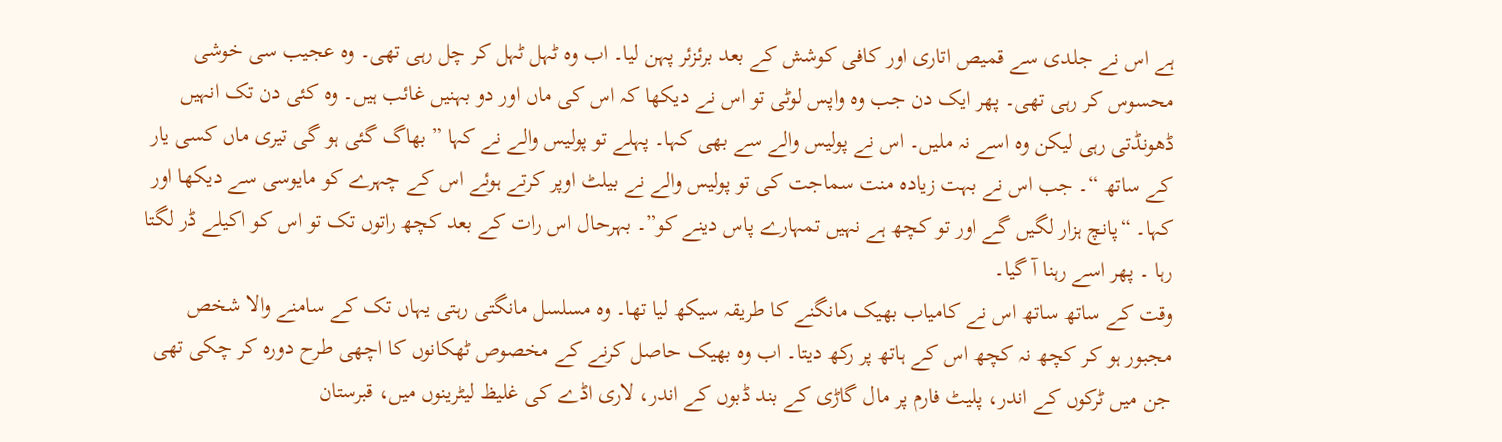ہے اس نے جلدی سے قمیص اتاری اور کافی کوشش کے بعد برئزئر پہن لیا۔ اب وہ ٹہل ٹہل کر چل رہی تھی۔ وہ عجیب سی خوشی محسوس کر رہی تھی۔ پھر ایک دن جب وہ واپس لوٹی تو اس نے دیکھا کہ اس کی ماں اور دو بہنیں غائب ہیں۔ وہ کئی دن تک انہیں ڈھونڈتی رہی لیکن وہ اسے نہ ملیں۔ اس نے پولیس والے سے بھی کہا۔ پہلے تو پولیس والے نے کہا ” بھاگ گئی ہو گی تیری ماں کسی یار کے ساتھ “۔ جب اس نے بہت زیادہ منت سماجت کی تو پولیس والے نے بیلٹ اوپر کرتے ہوئے اس کے چہرے کو مایوسی سے دیکھا اور کہا۔ “پانچ ہزار لگیں گے اور تو کچھ ہے نہیں تمہارے پاس دینے کو”۔ بہرحال اس رات کے بعد کچھ راتوں تک تو اس کو اکیلے ڈر لگتا رہا ۔ پھر اسے رہنا آ گیا۔
وقت کے ساتھ ساتھ اس نے کامیاب بھیک مانگنے کا طریقہ سیکھ لیا تھا۔ وہ مسلسل مانگتی رہتی یہاں تک کے سامنے والا شخص مجبور ہو کر کچھ نہ کچھ اس کے ہاتھ پر رکھ دیتا۔ اب وہ بھیک حاصل کرنے کے مخصوص ٹھکانوں کا اچھی طرح دورہ کر چکی تھی جن میں ٹرکوں کے اندر، پلیٹ فارم پر مال گاڑی کے بند ڈبوں کے اندر، لاری اڈے کی غلیظ لیٹرینوں میں، قبرستان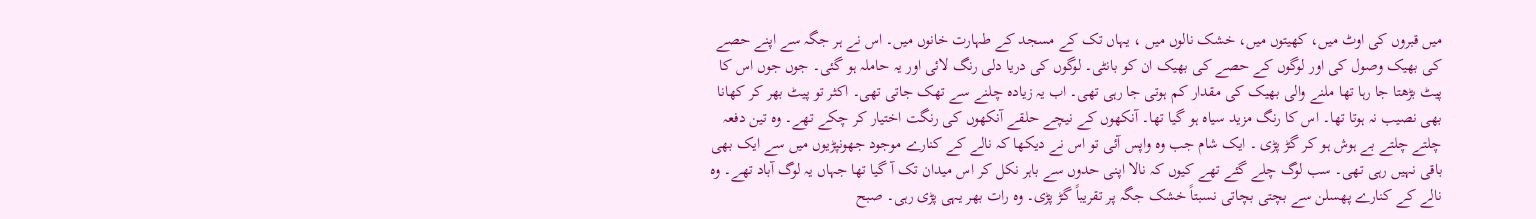میں قبروں کی اوٹ میں، کھیتوں میں، خشک نالوں میں ، یہاں تک کے مسجد کے طہارت خانوں میں۔ اس نے ہر جگہ سے اپنے حصے کی بھیک وصول کی اور لوگوں کے حصے کی بھیک ان کو بانٹی۔ لوگوں کی دریا دلی رنگ لائی اور یہ حاملہ ہو گئی۔ جوں جوں اس کا پیٹ بڑھتا جا رہا تھا ملنے والی بھیک کی مقدار کم ہوتی جا رہی تھی۔ اب یہ زیادہ چلنے سے تھک جاتی تھی۔ اکثر تو پیٹ بھر کر کھانا بھی نصیب نہ ہوتا تھا۔ اس کا رنگ مزید سیاہ ہو گیا تھا۔ آنکھوں کے نیچے حلقے آنکھوں کی رنگت اختیار کر چکے تھے۔ وہ تین دفعہ چلتے چلتے بے ہوش ہو کر گڑ پڑی ۔ ایک شام جب وہ واپس آئی تو اس نے دیکھا کہ نالے کے کنارے موجود جھونپڑیوں میں سے ایک بھی باقی نہیں رہی تھی۔ سب لوگ چلے گئے تھے کیوں کہ نالا اپنی حدوں سے باہر نکل کر اس میدان تک آ گیا تھا جہاں یہ لوگ آباد تھے۔ وہ نالے کے کنارے پھسلن سے بچتی بچاتی نسبتاً خشک جگہ پر تقریباً گڑ پڑی۔ وہ رات بھر یہی پڑی رہی۔ صبح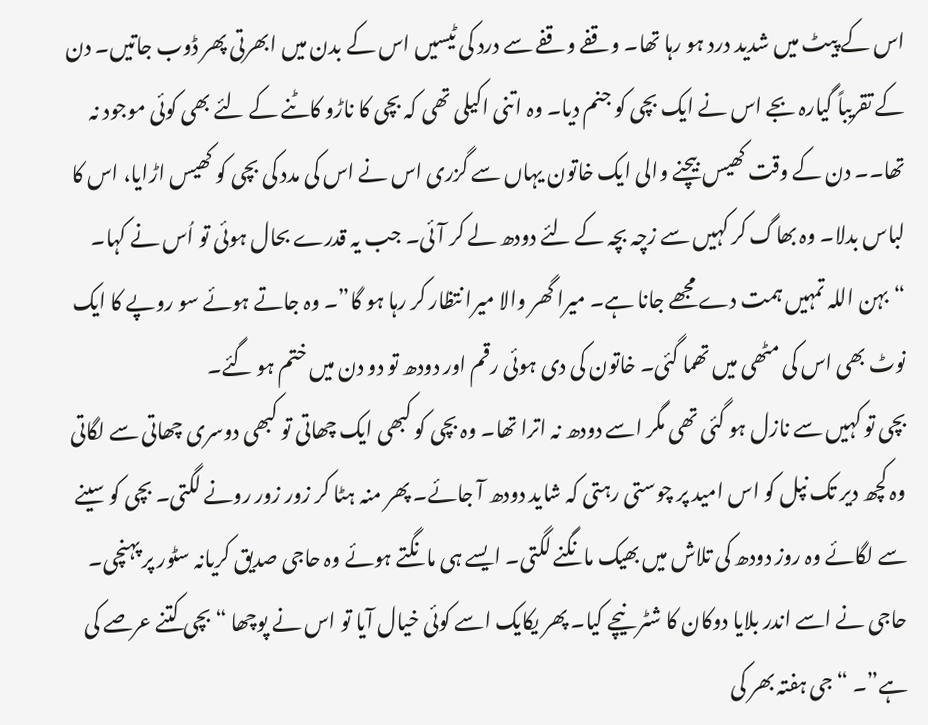اس کے پیٹ میں شدید درد ہو رہا تھا۔ وقفے وقفے سے درد کی ٹیسیں اس کے بدن میں ابھرتی پھر ڈوب جاتیں۔ دن کے تقریباً گیارہ بجے اس نے ایک بچی کو جنم دیا۔ وہ اتنی اکیلی تھی کہ بچی کا ناڑو کاٹنے کے لئے بھی کوئی موجود نہ تھا۔۔ دن کے وقت کھیس بیچنے والی ایک خاتون یہاں سے گزری اس نے اس کی مدد کی بچی کو کھیس اڑایا، اس کا لباس بدلا۔ وہ بھاگ کر کہیں سے زچہ بچہ کے لئے دودھ لے کر آئی۔ جب یہ قدرے بحال ہوئی تو اُس نے کہا۔ “بہن اللہ تمہیں ہمت دے مجھے جانا ہے۔ میرا گھر والا میرا نتظار کر رہا ہو گا”۔ وہ جاتے ہوئے سو روپے کا ایک نوٹ بھی اس کی مٹھی میں تھما گئی۔ خاتون کی دی ہوئی رقم اور دودھ تو دو دن میں ختم ہو گئے۔
بچی تو کہیں سے نازل ہو گئی تھی مگر اسے دودھ نہ اترا تھا۔ وہ بچی کو کبھی ایک چھاتی تو کبھی دوسری چھاتی سے لگاتی وہ کچھ دیر تک نپل کو اس امید پر چوستی رہتی کہ شاید دودھ آ جائے۔ پھر منہ ہٹا کر زور زور رونے لگتی۔ بچی کو سینے سے لگائے وہ روز دودھ کی تلاش میں بھیک مانگنے لگتی۔ ایسے ہی مانگتے ہوئے وہ حاجی صدیق کریانہ سٹور پر پہنچی۔ حاجی نے اسے اندر بلایا دوکان کا شٹر نیچے کیا۔ پھر یکایک اسے کوئی خیال آیا تو اس نے پوچھا “بچی کتنے عرصے کی ہے”۔ “جی ہفتہ بھر کی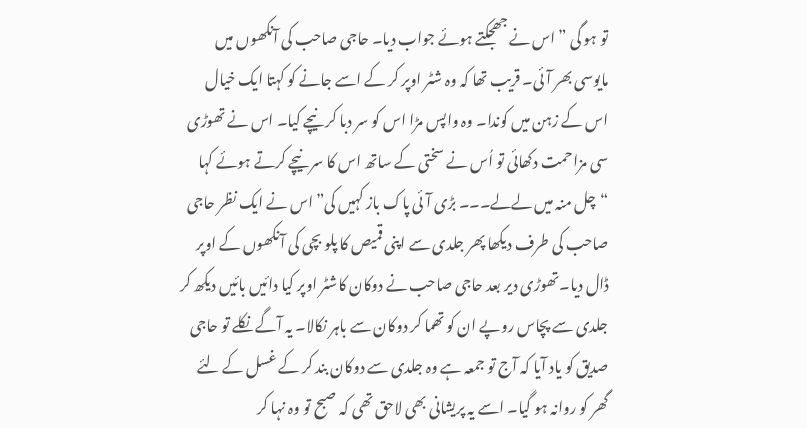تو ہو گی ” اس نے جھجکتے ہوئے جواب دیا۔ حاجی صاحب کی آنکھوں میں مایوسی بھر آئی۔ قریب تھا کہ وہ شٹر اوپر کر کے اسے جانے کو کہتا ایک خیال اس کے زہن میں کوندا۔ وہ واپس مڑا اس کو سر دبا کر نیچے کیا۔ اس نے تھوڑی سی مزاحمت دکھائی تو اُس نے سختی کے ساتھ اس کا سر نیچے کرتے ہوئے کہا “چل منہ میں لےلے۔۔۔ بڑی آئی پاک باز کہیں کی” اس نے ایک نظر حاجی صاحب کی طرف دیکھا پھر جلدی سے اپنی قمیص کا پلو بچی کی آنکھوں کے اوپر ڈال دیا۔تھوڑی دیر بعد حاجی صاحب نے دوکان کاشٹر اوپر کیا دائیں بائیں دیکھ کر جلدی سے پچاس روپے ان کو تھما کر دوکان سے باہر نکالا۔ یہ آگے نکلے تو حاجی صدیق کو یاد آیا کہ آج تو جمعہ ہے وہ جلدی سے دوکان بند کر کے غسل کے لئے گھر کو روانہ ہو گیا۔ اسے یہ پریشانی بھی لاحق تھی کہ صبح تو وہ نہا کر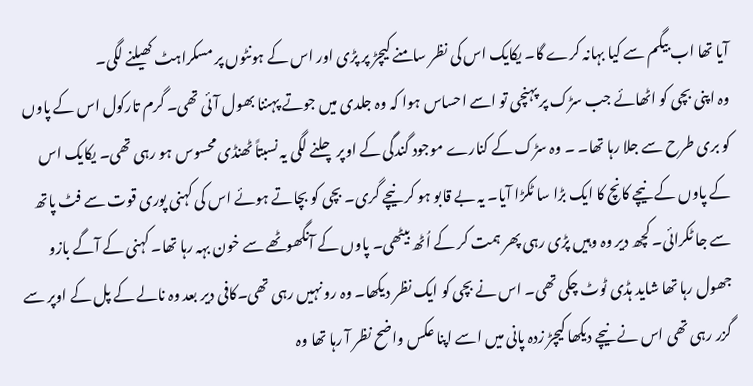آیا تھا اب بیگم سے کیا بہانہ کرے گا۔ یکایک اس کی نظر سامنے کیچڑ پر پڑی اور اس کے ہونٹوں پر مسکراہٹ کھیلنے لگی۔
وہ اپنی بچی کو اٹھائے جب سڑک پر پہنچی تو اسے احساس ہوا کہ وہ جلدی میں جوتے پہننا بھول آئی تھی۔ گرم تارکول اس کے پاوں کو بری طرح سے جلا رہا تھا۔ ۔ وہ سڑک کے کنارے موجود گندگی کے اوپر چلنے لگی یہ نسبتاً ٹھنڈی محسوس ہو رہی تھی۔ یکایک اس کے پاوں کے نیچے کانچ کا ایک بڑا سا ٹکڑا آیا۔ یہ بے قابو ہو کر نیچے گری۔ بچی کو بچاتے ہوئے اس کی کہنی پوری قوت سے فٹ پاتھ سے جا ٹکرائی۔ کچھ دیر وہ وہیں پڑی رہی پھر ہمت کر کے اُٹھ بیٹھی۔ پاوں کے آنگھوٹھے سے خون بہہ رہا تھا۔ کہنی کے آگے بازو جھول رہا تھا شاید ہڈی ٹوٹ چکی تھی۔ اس نے بچی کو ایک نظر دیکھا۔ وہ رو نہیں رہی تھی۔کافی دیر بعد وہ نالے کے پل کے اوپر سے گزر رہی تھی اس نے نیچے دیکھا کیچڑ زدہ پانی میں اسے اپنا عکس واضح نظر آ رہا تھا وہ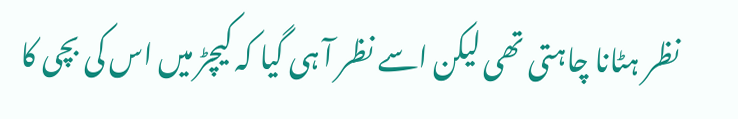نظر ہٹانا چاہتی تھی لیکن اسے نظر آ ہی گیا کہ کیچڑ میں اس کی بچی کا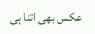عکس بھی اتنا ہی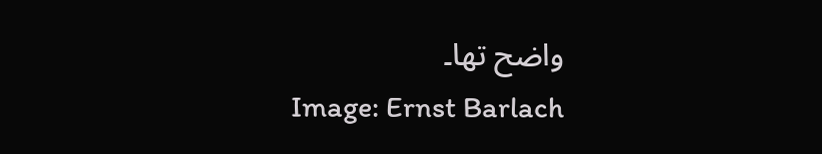واضح تھا۔
Image: Ernst Barlach